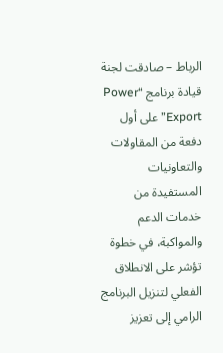الرباط – صادقت لجنة قيادة برنامج “Power Export” على أول دفعة من المقاولات والتعاونيات المستفيدة من خدمات الدعم والمواكبة، في خطوة تؤشر على الانطلاق الفعلي لتنزيل البرنامج الرامي إلى تعزيز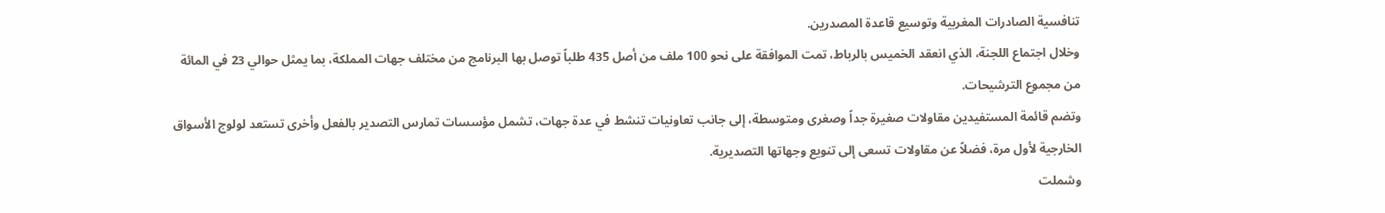تنافسية الصادرات المغربية وتوسيع قاعدة المصدرين.
وخلال اجتماع اللجنة، الذي انعقد الخميس بالرباط، تمت الموافقة على نحو 100 ملف من أصل 435 طلباً توصل بها البرنامج من مختلف جهات المملكة، بما يمثل حوالي 23 في المائة من مجموع الترشيحات.
وتضم قائمة المستفيدين مقاولات صغيرة جداً وصغرى ومتوسطة، إلى جانب تعاونيات تنشط في عدة جهات، تشمل مؤسسات تمارس التصدير بالفعل وأخرى تستعد لولوج الأسواق الخارجية لأول مرة، فضلاً عن مقاولات تسعى إلى تنويع وجهاتها التصديرية.
وشملت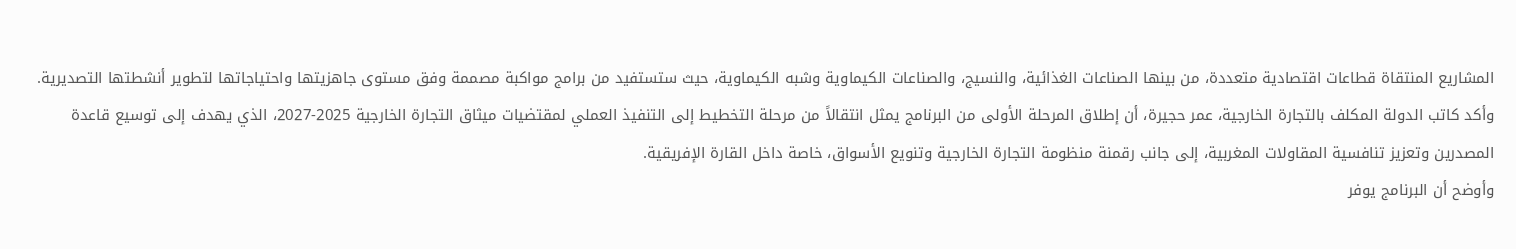المشاريع المنتقاة قطاعات اقتصادية متعددة، من بينها الصناعات الغذائية، والنسيج، والصناعات الكيماوية وشبه الكيماوية، حيث ستستفيد من برامج مواكبة مصممة وفق مستوى جاهزيتها واحتياجاتها لتطوير أنشطتها التصديرية.
وأكد كاتب الدولة المكلف بالتجارة الخارجية، عمر حجيرة، أن إطلاق المرحلة الأولى من البرنامج يمثل انتقالاً من مرحلة التخطيط إلى التنفيذ العملي لمقتضيات ميثاق التجارة الخارجية 2025-2027، الذي يهدف إلى توسيع قاعدة المصدرين وتعزيز تنافسية المقاولات المغربية، إلى جانب رقمنة منظومة التجارة الخارجية وتنويع الأسواق، خاصة داخل القارة الإفريقية.
وأوضح أن البرنامج يوفر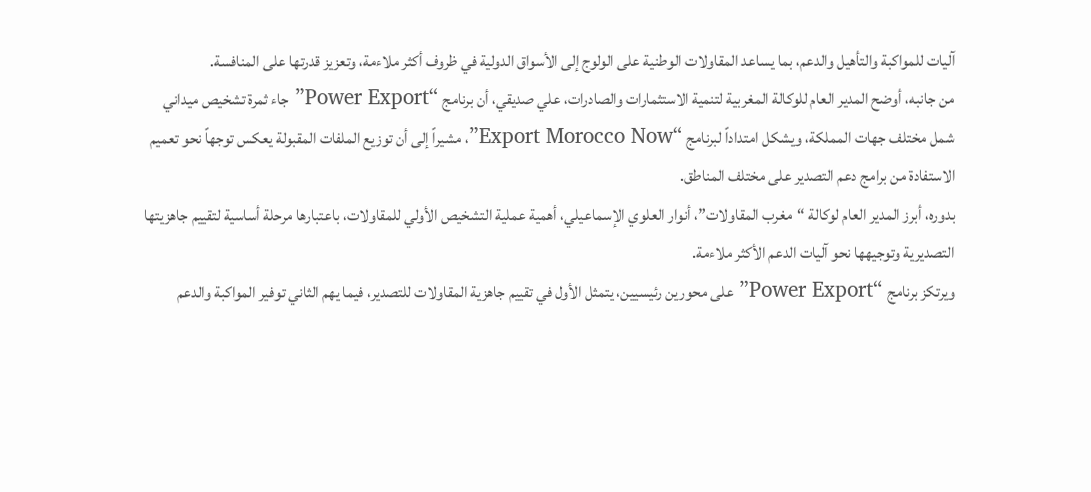آليات للمواكبة والتأهيل والدعم، بما يساعد المقاولات الوطنية على الولوج إلى الأسواق الدولية في ظروف أكثر ملاءمة، وتعزيز قدرتها على المنافسة.
من جانبه، أوضح المدير العام للوكالة المغربية لتنمية الاستثمارات والصادرات، علي صديقي، أن برنامج “Power Export” جاء ثمرة تشخيص ميداني شمل مختلف جهات المملكة، ويشكل امتداداً لبرنامج “Export Morocco Now”، مشيراً إلى أن توزيع الملفات المقبولة يعكس توجهاً نحو تعميم الاستفادة من برامج دعم التصدير على مختلف المناطق.
بدوره، أبرز المدير العام لوكالة “مغرب المقاولات”، أنوار العلوي الإسماعيلي، أهمية عملية التشخيص الأولي للمقاولات، باعتبارها مرحلة أساسية لتقييم جاهزيتها التصديرية وتوجيهها نحو آليات الدعم الأكثر ملاءمة.
ويرتكز برنامج “Power Export” على محورين رئيسيين، يتمثل الأول في تقييم جاهزية المقاولات للتصدير، فيما يهم الثاني توفير المواكبة والدعم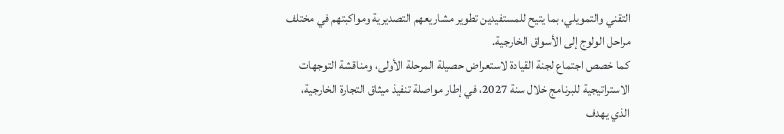التقني والتمويلي، بما يتيح للمستفيدين تطوير مشاريعهم التصديرية ومواكبتهم في مختلف مراحل الولوج إلى الأسواق الخارجية.
كما خصص اجتماع لجنة القيادة لاستعراض حصيلة المرحلة الأولى، ومناقشة التوجهات الاستراتيجية للبرنامج خلال سنة 2027، في إطار مواصلة تنفيذ ميثاق التجارة الخارجية، الذي يهدف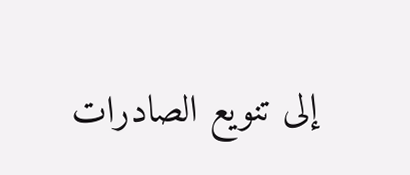إلى تنويع الصادرات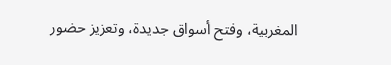المغربية، وفتح أسواق جديدة، وتعزيز حضور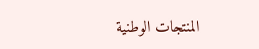المنتجات الوطنية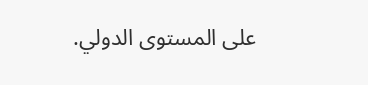على المستوى الدولي.